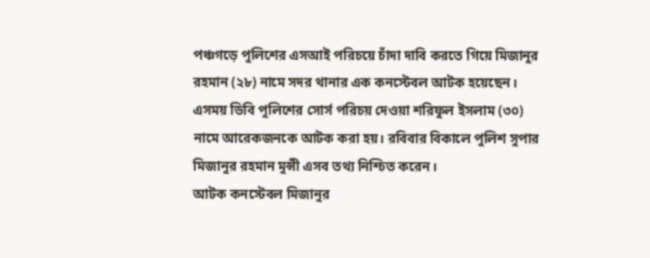পঞ্চগড়ে পুলিশের এসআই পরিচয়ে চাঁদা দাবি করতে গিয়ে মিজানুর রহমান (২৮) নামে সদর থানার এক কনস্টেবল আটক হয়েছেন। এসময় ডিবি পুলিশের সোর্স পরিচয় দেওয়া শরিফুল ইসলাম (৩০) নামে আরেকজনকে আটক করা হয়। রবিবার বিকালে পুলিশ সুপার মিজানুর রহমান মুন্সী এসব তথ্য নিশ্চিত করেন।
আটক কনস্টেবল মিজানুর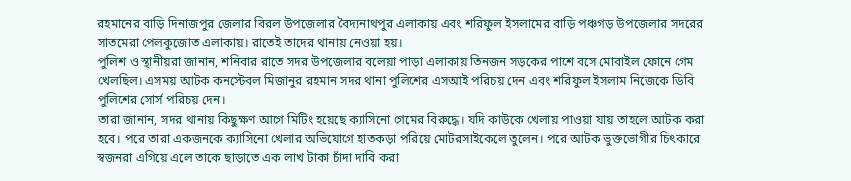রহমানের বাড়ি দিনাজপুর জেলার বিরল উপজেলার বৈদ্যনাথপুর এলাকায় এবং শরিফুল ইসলামের বাড়ি পঞ্চগড় উপজেলার সদরের সাতমেরা পেলকুজোত এলাকায়। রাতেই তাদের থানায় নেওয়া হয়।
পুলিশ ও স্থানীয়রা জানান, শনিবার রাতে সদর উপজেলার বলেয়া পাড়া এলাকায় তিনজন সড়কের পাশে বসে মোবাইল ফোনে গেম খেলছিল। এসময় আটক কনস্টেবল মিজানুর রহমান সদর থানা পুলিশের এসআই পরিচয় দেন এবং শরিফুল ইসলাম নিজেকে ডিবি পুলিশের সোর্স পরিচয় দেন।
তারা জানান, সদর থানায় কিছুক্ষণ আগে মিটিং হয়েছে ক্যাসিনো গেমের বিরুদ্ধে। যদি কাউকে খেলায় পাওয়া যায় তাহলে আটক করা হবে। পরে তারা একজনকে ক্যাসিনো খেলার অভিযোগে হাতকড়া পরিয়ে মোটরসাইকেলে তুলেন। পরে আটক ভুক্তভোগীর চিৎকারে স্বজনরা এগিয়ে এলে তাকে ছাড়াতে এক লাখ টাকা চাঁদা দাবি করা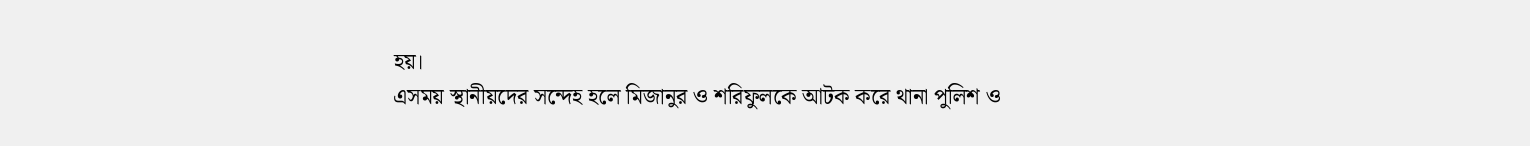হয়।
এসময় স্থানীয়দের সন্দেহ হলে মিজানুর ও শরিফুলকে আটক করে থানা পুলিশ ও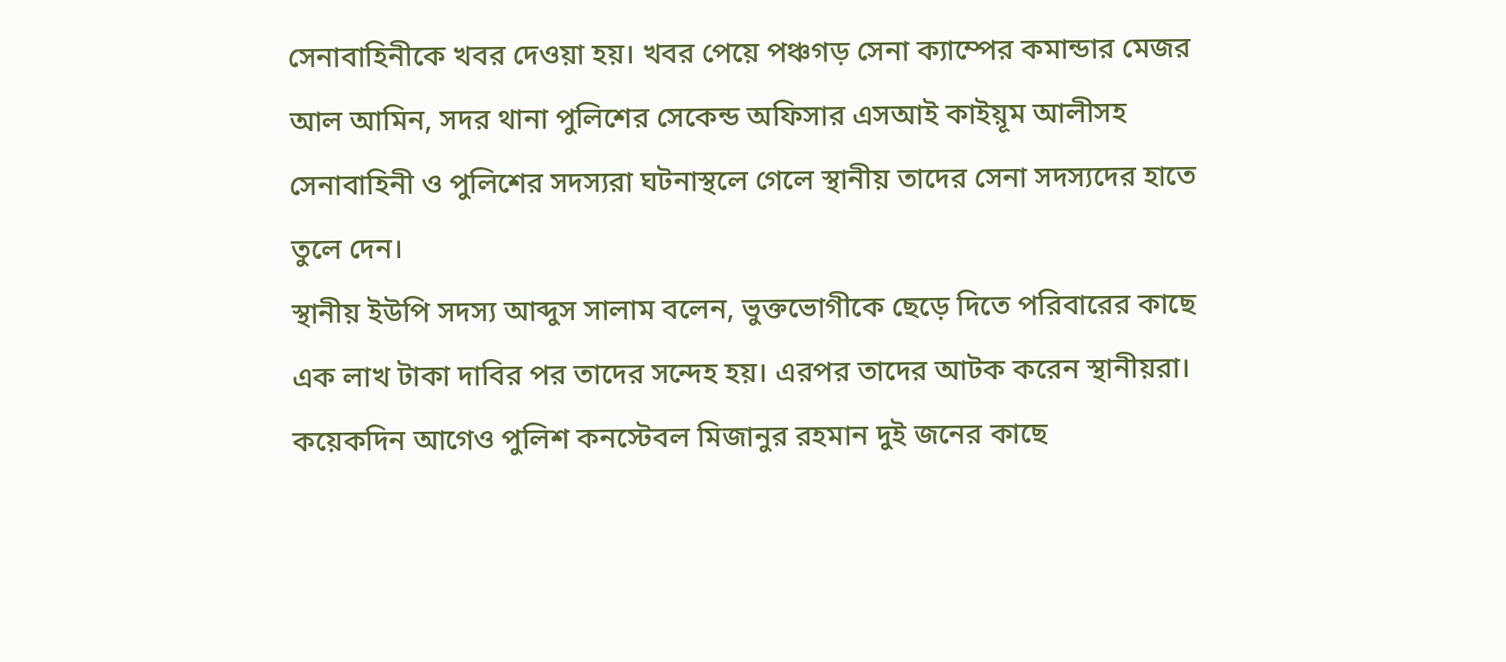সেনাবাহিনীকে খবর দেওয়া হয়। খবর পেয়ে পঞ্চগড় সেনা ক্যাম্পের কমান্ডার মেজর আল আমিন, সদর থানা পুলিশের সেকেন্ড অফিসার এসআই কাইয়ূম আলীসহ সেনাবাহিনী ও পুলিশের সদস্যরা ঘটনাস্থলে গেলে স্থানীয় তাদের সেনা সদস্যদের হাতে তুলে দেন।
স্থানীয় ইউপি সদস্য আব্দুস সালাম বলেন, ভুক্তভোগীকে ছেড়ে দিতে পরিবারের কাছে এক লাখ টাকা দাবির পর তাদের সন্দেহ হয়। এরপর তাদের আটক করেন স্থানীয়রা। কয়েকদিন আগেও পুলিশ কনস্টেবল মিজানুর রহমান দুই জনের কাছে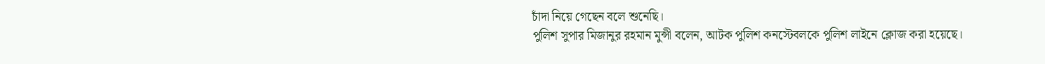চাঁদা নিয়ে গেছেন বলে শুনেছি।
পুলিশ সুপার মিজানুর রহমান মুন্সী বলেন, আটক পুলিশ কনস্টেবলকে পুলিশ লাইনে ক্লোজ করা হয়েছে।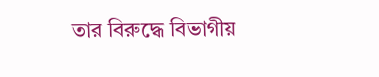তার বিরুদ্ধে বিভাগীয়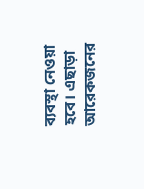ব্যবস্থা নেওয়া হবে। এছাড়া আরেকজনের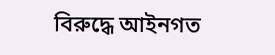বিরুদ্ধে আইনগত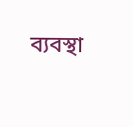ব্যবস্থা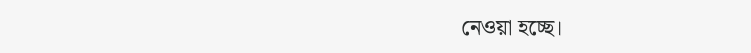নেওয়া হচ্ছে।